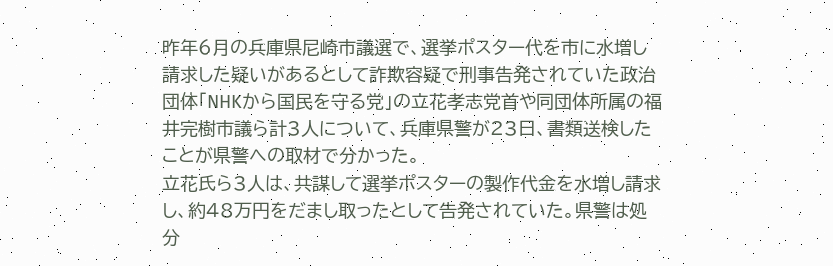昨年6月の兵庫県尼崎市議選で、選挙ポスター代を市に水増し請求した疑いがあるとして詐欺容疑で刑事告発されていた政治団体「NHKから国民を守る党」の立花孝志党首や同団体所属の福井完樹市議ら計3人について、兵庫県警が23日、書類送検したことが県警への取材で分かった。
立花氏ら3人は、共謀して選挙ポスターの製作代金を水増し請求し、約48万円をだまし取ったとして告発されていた。県警は処分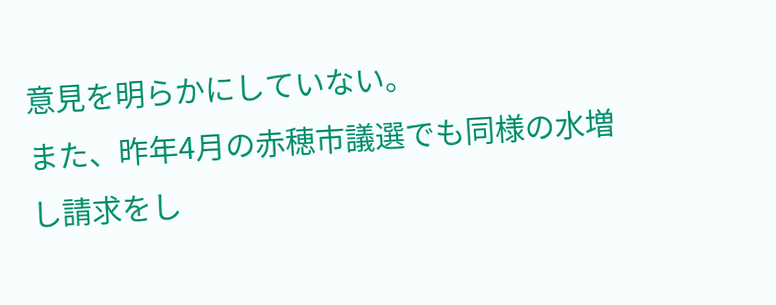意見を明らかにしていない。
また、昨年4月の赤穂市議選でも同様の水増し請求をし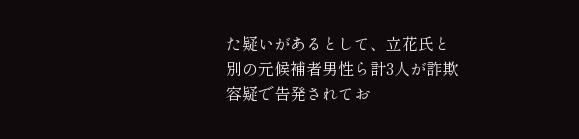た疑いがあるとして、立花氏と別の元候補者男性ら計3人が詐欺容疑で告発されてお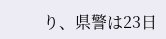り、県警は23日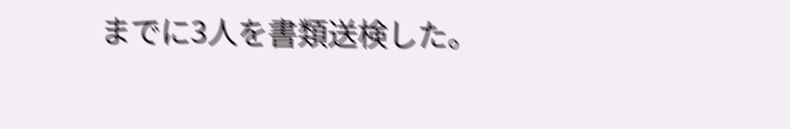までに3人を書類送検した。